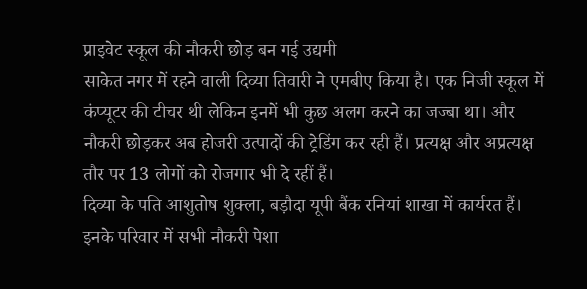प्राइवेट स्कूल की नौकरी छोड़ बन गई उद्यमी
साकेत नगर में रहने वाली दिव्या तिवारी ने एमबीए किया है। एक निजी स्कूल में कंप्यूटर की टीचर थी लेकिन इनमें भी कुछ अलग करने का जज्बा था। और नौकरी छोड़कर अब होजरी उत्पादों की ट्रेडिंग कर रही हैं। प्रत्यक्ष और अप्रत्यक्ष तौर पर 13 लोगों को रोजगार भी दे रहीं हैं।
दिव्या के पति आशुतोष शुक्ला, बड़ौदा यूपी बैंक रनियां शाखा में कार्यरत हैं। इनके परिवार में सभी नौकरी पेशा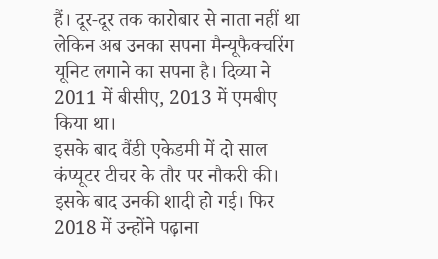हैं। दूर-दूर तक कारोबार से नाता नहीं था लेकिन अब उनका सपना मैन्यूफैक्चरिंग यूनिट लगाने का सपना है। दिव्या ने 2011 में बीसीए, 2013 में एमबीए किया था।
इसके बाद वैंडी एकेडमी में दो साल कंप्यूटर टीचर के तौर पर नौकरी की। इसके बाद उनकी शादी हो गई। फिर 2018 में उन्होंने पढ़ाना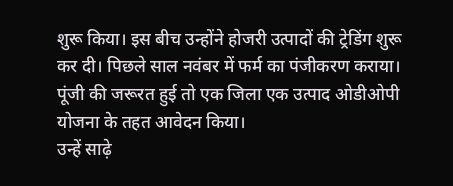शुरू किया। इस बीच उन्होंने होजरी उत्पादों की ट्रेडिंग शुरू कर दी। पिछले साल नवंबर में फर्म का पंजीकरण कराया। पूंजी की जरूरत हुई तो एक जिला एक उत्पाद ओडीओपी योजना के तहत आवेदन किया।
उन्हें साढ़े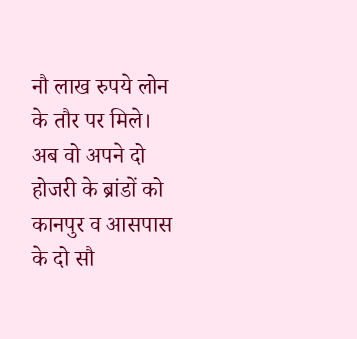नौ लाख रुपये लोन के तौर पर मिले। अब वो अपने दो होजरी के ब्रांडों को कानपुर व आसपास के दो सौ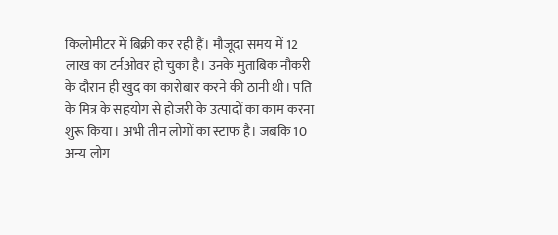किलोमीटर में बिक्री कर रही हैं। मौजूदा समय में 12 लाख का टर्नओवर हो चुका है। उनके मुताबिक नौकरी के दौरान ही खुद का कारोबार करने की ठानी थी। पति के मित्र के सहयोग से होजरी के उत्पादों का काम करना शुरू किया। अभी तीन लोगों का स्टाफ है। जबकि 10 अन्य लोग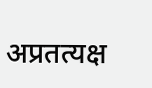अप्रतत्यक्ष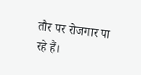तौर पर रोजगार पा रहे हैं।